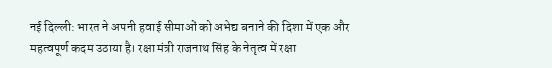नई दिल्ली: भारत ने अपनी हवाई सीमाओं को अभेद्य बनाने की दिशा में एक और महत्वपूर्ण कदम उठाया है। रक्षा मंत्री राजनाथ सिंह के नेतृत्व में रक्षा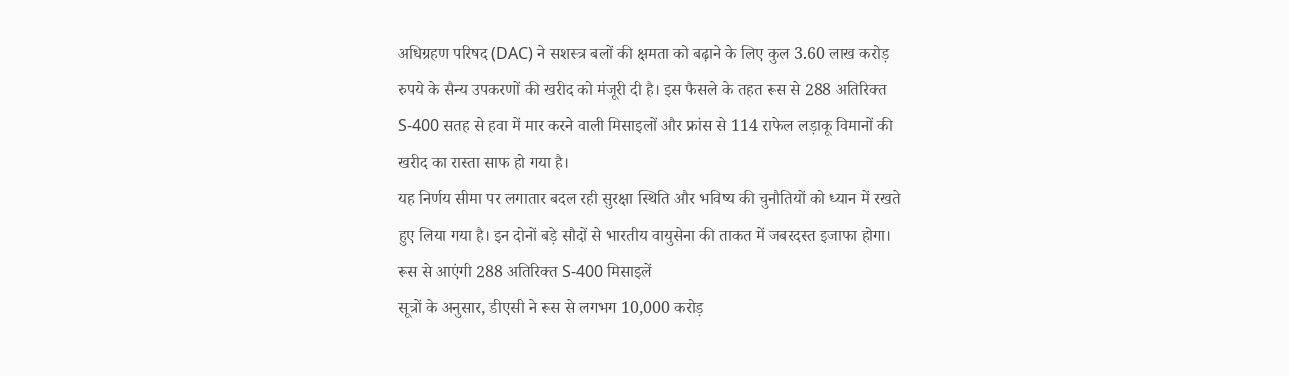अधिग्रहण परिषद (DAC) ने सशस्त्र बलों की क्षमता को बढ़ाने के लिए कुल 3.60 लाख करोड़ रुपये के सैन्य उपकरणों की खरीद को मंजूरी दी है। इस फैसले के तहत रूस से 288 अतिरिक्त S-400 सतह से हवा में मार करने वाली मिसाइलों और फ्रांस से 114 राफेल लड़ाकू विमानों की खरीद का रास्ता साफ हो गया है।
यह निर्णय सीमा पर लगातार बदल रही सुरक्षा स्थिति और भविष्य की चुनौतियों को ध्यान में रखते हुए लिया गया है। इन दोनों बड़े सौदों से भारतीय वायुसेना की ताकत में जबरदस्त इजाफा होगा।
रूस से आएंगी 288 अतिरिक्त S-400 मिसाइलें
सूत्रों के अनुसार, डीएसी ने रूस से लगभग 10,000 करोड़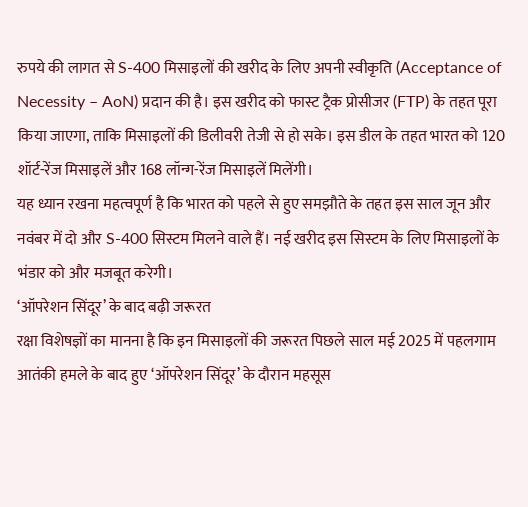रुपये की लागत से S-400 मिसाइलों की खरीद के लिए अपनी स्वीकृति (Acceptance of Necessity – AoN) प्रदान की है। इस खरीद को फास्ट ट्रैक प्रोसीजर (FTP) के तहत पूरा किया जाएगा, ताकि मिसाइलों की डिलीवरी तेजी से हो सके। इस डील के तहत भारत को 120 शॉर्ट-रेंज मिसाइलें और 168 लॉन्ग-रेंज मिसाइलें मिलेंगी।
यह ध्यान रखना महत्वपूर्ण है कि भारत को पहले से हुए समझौते के तहत इस साल जून और नवंबर में दो और S-400 सिस्टम मिलने वाले हैं। नई खरीद इस सिस्टम के लिए मिसाइलों के भंडार को और मजबूत करेगी।
‘ऑपरेशन सिंदूर’ के बाद बढ़ी जरूरत
रक्षा विशेषज्ञों का मानना है कि इन मिसाइलों की जरूरत पिछले साल मई 2025 में पहलगाम आतंकी हमले के बाद हुए ‘ऑपरेशन सिंदूर’ के दौरान महसूस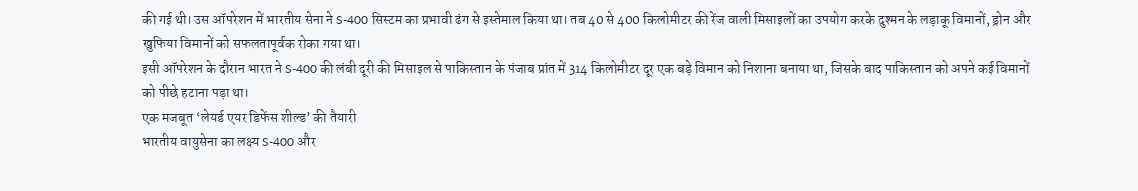की गई थी। उस ऑपरेशन में भारतीय सेना ने S-400 सिस्टम का प्रभावी ढंग से इस्तेमाल किया था। तब 40 से 400 किलोमीटर की रेंज वाली मिसाइलों का उपयोग करके दुश्मन के लड़ाकू विमानों, ड्रोन और खुफिया विमानों को सफलतापूर्वक रोका गया था।
इसी ऑपरेशन के दौरान भारत ने S-400 की लंबी दूरी की मिसाइल से पाकिस्तान के पंजाब प्रांत में 314 किलोमीटर दूर एक बड़े विमान को निशाना बनाया था, जिसके बाद पाकिस्तान को अपने कई विमानों को पीछे हटाना पड़ा था।
एक मजबूत ‘लेयर्ड एयर डिफेंस शील्ड’ की तैयारी
भारतीय वायुसेना का लक्ष्य S-400 और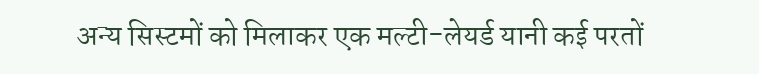अन्य सिस्टमों को मिलाकर एक मल्टी-लेयर्ड यानी कई परतों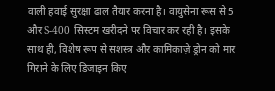वाली हवाई सुरक्षा ढाल तैयार करना है। वायुसेना रूस से 5 और S-400 सिस्टम खरीदने पर विचार कर रही है। इसके साथ ही, विशेष रूप से सशस्त्र और कामिकाज़े ड्रोन को मार गिराने के लिए डिजाइन किए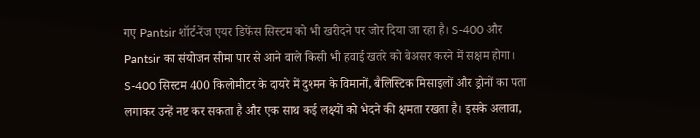गए Pantsir शॉर्ट-रेंज एयर डिफेंस सिस्टम को भी खरीदने पर जोर दिया जा रहा है। S-400 और Pantsir का संयोजन सीमा पार से आने वाले किसी भी हवाई खतरे को बेअसर करने में सक्षम होगा।
S-400 सिस्टम 400 किलोमीटर के दायरे में दुश्मन के विमानों, बैलिस्टिक मिसाइलों और ड्रोनों का पता लगाकर उन्हें नष्ट कर सकता है और एक साथ कई लक्ष्यों को भेदने की क्षमता रखता है। इसके अलावा,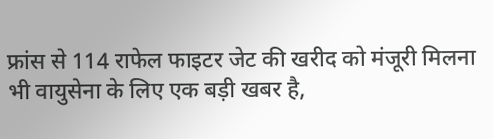फ्रांस से 114 राफेल फाइटर जेट की खरीद को मंजूरी मिलना भी वायुसेना के लिए एक बड़ी खबर है,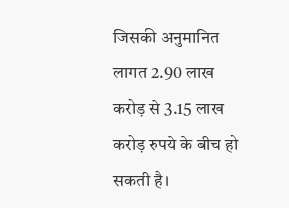जिसकी अनुमानित लागत 2.90 लाख करोड़ से 3.15 लाख करोड़ रुपये के बीच हो सकती है।